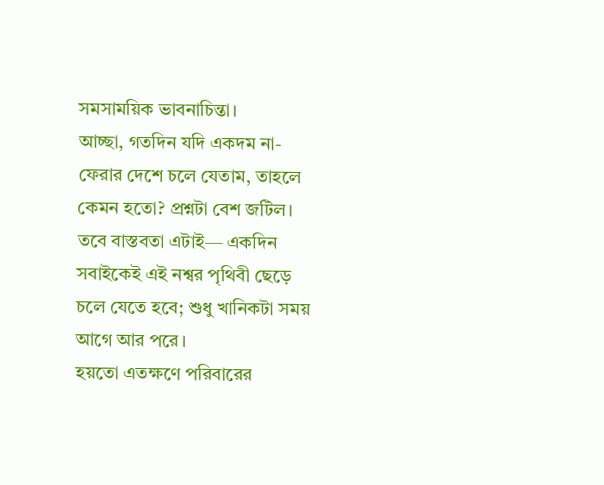সমসাময়িক ভাবনাচিন্তা।
আচ্ছা, গতদিন যদি একদম না-ফেরার দেশে চলে যেতাম, তাহলে কেমন হতো? প্রশ্নটা বেশ জটিল। তবে বাস্তবতা এটাই— একদিন সবাইকেই এই নশ্বর পৃথিবী ছেড়ে চলে যেতে হবে; শুধু খানিকটা সময় আগে আর পরে।
হয়তো এতক্ষণে পরিবারের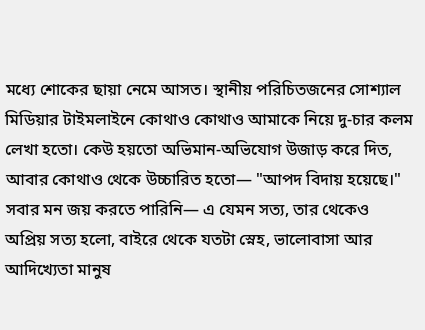মধ্যে শোকের ছায়া নেমে আসত। স্থানীয় পরিচিতজনের সোশ্যাল মিডিয়ার টাইমলাইনে কোথাও কোথাও আমাকে নিয়ে দু-চার কলম লেখা হতো। কেউ হয়তো অভিমান-অভিযোগ উজাড় করে দিত, আবার কোথাও থেকে উচ্চারিত হতো— "আপদ বিদায় হয়েছে।"
সবার মন জয় করতে পারিনি— এ যেমন সত্য, তার থেকেও অপ্রিয় সত্য হলো, বাইরে থেকে যতটা স্নেহ, ভালোবাসা আর আদিখ্যেতা মানুষ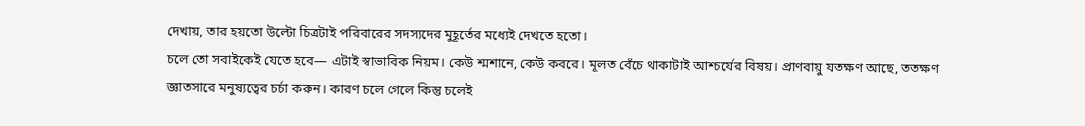দেখায়, তার হয়তো উল্টো চিত্রটাই পরিবারের সদস্যদের মুহূর্তের মধ্যেই দেখতে হতো।
চলে তো সবাইকেই যেতে হবে— এটাই স্বাভাবিক নিয়ম। কেউ শ্মশানে, কেউ কবরে। মূলত বেঁচে থাকাটাই আশ্চর্যের বিষয়। প্রাণবায়ু যতক্ষণ আছে, ততক্ষণ জ্ঞাতসারে মনুষ্যত্বের চর্চা করুন। কারণ চলে গেলে কিন্তু চলেই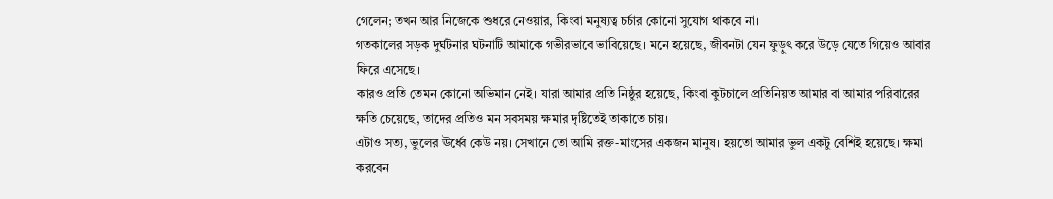গেলেন; তখন আর নিজেকে শুধরে নেওয়ার, কিংবা মনুষ্যত্ব চর্চার কোনো সুযোগ থাকবে না।
গতকালের সড়ক দুর্ঘটনার ঘটনাটি আমাকে গভীরভাবে ভাবিয়েছে। মনে হয়েছে, জীবনটা যেন ফুড়ুৎ করে উড়ে যেতে গিয়েও আবার ফিরে এসেছে।
কারও প্রতি তেমন কোনো অভিমান নেই। যারা আমার প্রতি নিষ্ঠুর হয়েছে, কিংবা কুটচালে প্রতিনিয়ত আমার বা আমার পরিবারের ক্ষতি চেয়েছে, তাদের প্রতিও মন সবসময় ক্ষমার দৃষ্টিতেই তাকাতে চায়।
এটাও সত্য, ভুলের ঊর্ধ্বে কেউ নয়। সেখানে তো আমি রক্ত-মাংসের একজন মানুষ। হয়তো আমার ভুল একটু বেশিই হয়েছে। ক্ষমা করবেন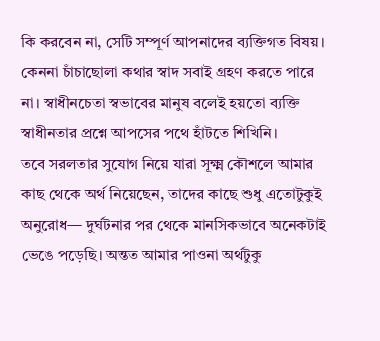কি করবেন না, সেটি সম্পূর্ণ আপনাদের ব্যক্তিগত বিষয়।
কেননা চাঁচাছোলা কথার স্বাদ সবাই গ্রহণ করতে পারে না। স্বাধীনচেতা স্বভাবের মানুষ বলেই হয়তো ব্যক্তি স্বাধীনতার প্রশ্নে আপসের পথে হাঁটতে শিখিনি।
তবে সরলতার সুযোগ নিয়ে যারা সূক্ষ্ম কৌশলে আমার কাছ থেকে অর্থ নিয়েছেন, তাদের কাছে শুধু এতোটুকুই অনুরোধ— দুর্ঘটনার পর থেকে মানসিকভাবে অনেকটাই ভেঙে পড়েছি। অন্তত আমার পাওনা অর্থটুকু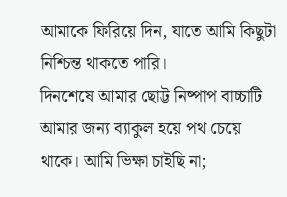আমাকে ফিরিয়ে দিন, যাতে আমি কিছুটা নিশ্চিন্ত থাকতে পারি।
দিনশেষে আমার ছোট্ট নিষ্পাপ বাচ্চাটি আমার জন্য ব্যাকুল হয়ে পথ চেয়ে থাকে। আমি ভিক্ষা চাইছি না;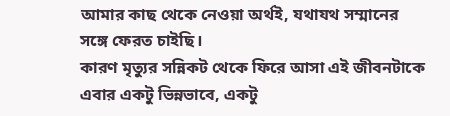আমার কাছ থেকে নেওয়া অর্থই, যথাযথ সম্মানের সঙ্গে ফেরত চাইছি।
কারণ মৃত্যুর সন্নিকট থেকে ফিরে আসা এই জীবনটাকে এবার একটু ভিন্নভাবে, একটু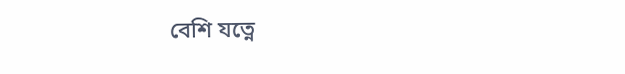বেশি যত্নে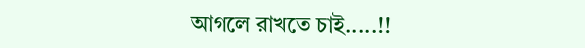আগলে রাখতে চাই.....!!